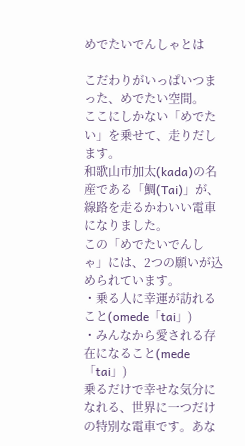めでたいでんしゃとは

こだわりがいっぱいつまった、めでたい空間。
ここにしかない「めでたい」を乗せて、走りだします。
和歌山市加太(kada)の名産である「鯛(Tai)」が、線路を走るかわいい電車になりました。
この「めでたいでんしゃ」には、2つの願いが込められています。
・乗る人に幸運が訪れること(omede「tai」)
・みんなから愛される存在になること(mede「tai」)
乗るだけで幸せな気分になれる、世界に一つだけの特別な電車です。あな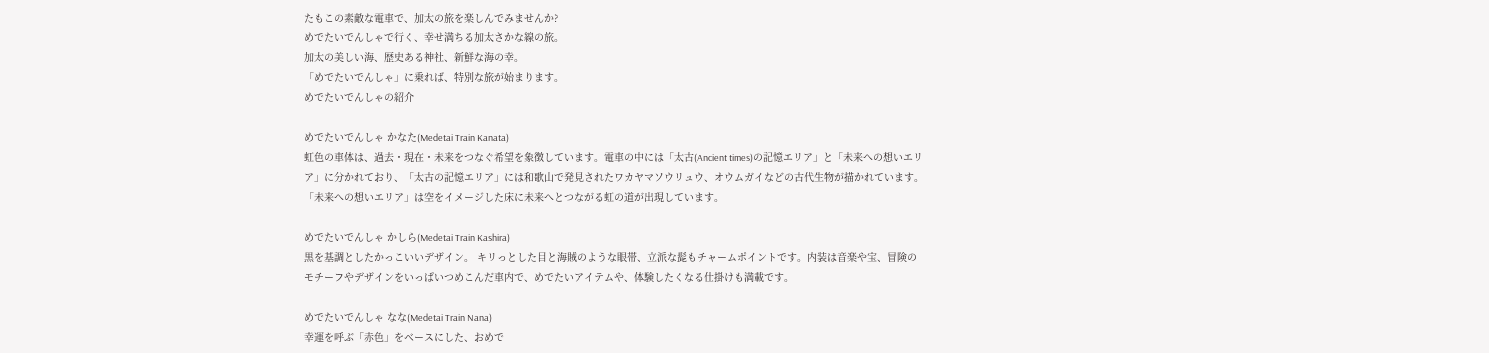たもこの素敵な電車で、加太の旅を楽しんでみませんか?
めでたいでんしゃで行く、幸せ満ちる加太さかな線の旅。
加太の美しい海、歴史ある神社、新鮮な海の幸。
「めでたいでんしゃ」に乗れば、特別な旅が始まります。
めでたいでんしゃの紹介

めでたいでんしゃ かなた(Medetai Train Kanata)
虹色の車体は、過去・現在・未来をつなぐ希望を象徴しています。電車の中には「太古(Ancient times)の記憶エリア」と「未来への想いエリア」に分かれており、「太古の記憶エリア」には和歌山で発見されたワカヤマソウリュウ、オウムガイなどの古代生物が描かれています。「未来への想いエリア」は空をイメージした床に未来へとつながる虹の道が出現しています。

めでたいでんしゃ かしら(Medetai Train Kashira)
黒を基調としたかっこいいデザイン。 キリっとした目と海賊のような眼帯、立派な髭もチャームポイントです。内装は音楽や宝、冒険のモチーフやデザインをいっぱいつめこんだ車内で、めでたいアイテムや、体験したくなる仕掛けも満載です。

めでたいでんしゃ なな(Medetai Train Nana)
幸運を呼ぶ「赤色」をベースにした、おめで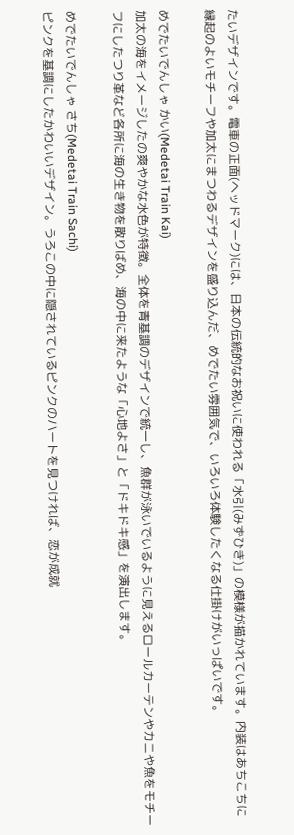たいデザインです。電車の正面(ヘッドマーク)には、日本の伝統的なお祝いに使われる「水引(みずひき)」の模様が描かれています。内装はあちこちに縁起のよいモチーフや加太にまつわるデザインを盛り込んだ、めでたい雰囲気で、いろいろ体験したくなる仕掛けがいっぱいです。

めでたいでんしゃ かい(Medetai Train Kai)
加太の海をイメージしたの爽やかな水色が特徴。全体を青基調のデザインで統一し、魚群が泳いでいるように見えるロールカーテンやカニや魚をモチーフにしたつり革など各所に海の生き物を散りばめ、海の中に来たような「心地よさ」と「ドキドキ感」を演出します。

めでたいでんしゃ さち(Medetai Train Sachi)
ピンクを基調にしたかわいいデザイン。うろこの中に隠されているピンクのハートを見つければ、恋が成就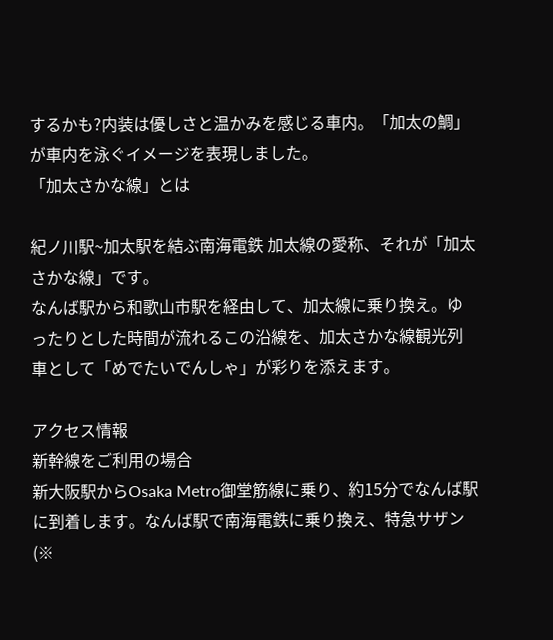するかも?内装は優しさと温かみを感じる車内。「加太の鯛」が車内を泳ぐイメージを表現しました。
「加太さかな線」とは

紀ノ川駅~加太駅を結ぶ南海電鉄 加太線の愛称、それが「加太さかな線」です。
なんば駅から和歌山市駅を経由して、加太線に乗り換え。ゆったりとした時間が流れるこの沿線を、加太さかな線観光列車として「めでたいでんしゃ」が彩りを添えます。

アクセス情報
新幹線をご利用の場合
新大阪駅からOsaka Metro御堂筋線に乗り、約15分でなんば駅に到着します。なんば駅で南海電鉄に乗り換え、特急サザン(※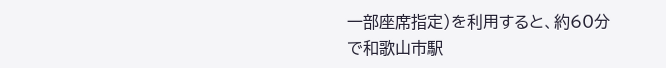一部座席指定)を利用すると、約60分で和歌山市駅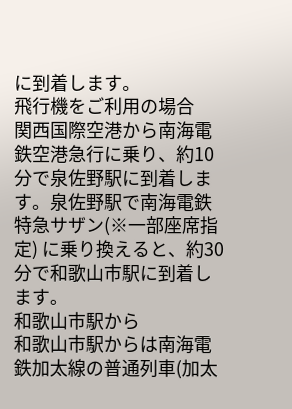に到着します。
飛行機をご利用の場合
関西国際空港から南海電鉄空港急行に乗り、約10分で泉佐野駅に到着します。泉佐野駅で南海電鉄特急サザン(※一部座席指定) に乗り換えると、約30分で和歌山市駅に到着します。
和歌山市駅から
和歌山市駅からは南海電鉄加太線の普通列車(加太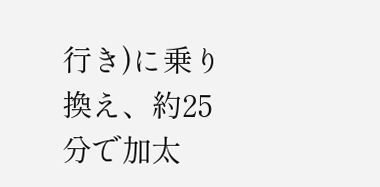行き)に乗り換え、約25分で加太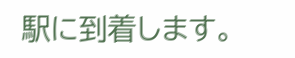駅に到着します。